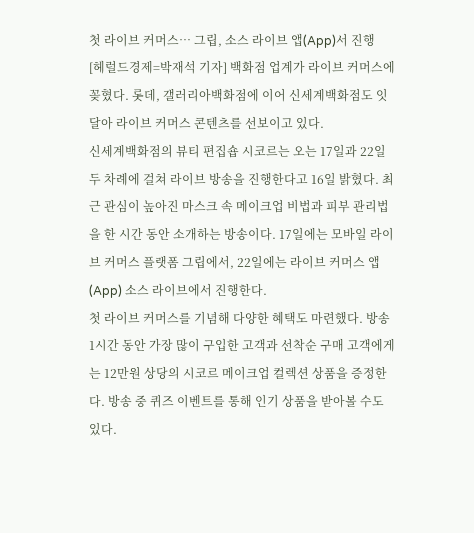첫 라이브 커머스… 그립, 소스 라이브 앱(App)서 진행
[헤럴드경제=박재석 기자] 백화점 업계가 라이브 커머스에 꽂혔다. 롯데, 갤러리아백화점에 이어 신세계백화점도 잇달아 라이브 커머스 콘텐츠를 선보이고 있다.
신세계백화점의 뷰티 편집숍 시코르는 오는 17일과 22일 두 차례에 걸쳐 라이브 방송을 진행한다고 16일 밝혔다. 최근 관심이 높아진 마스크 속 메이크업 비법과 피부 관리법을 한 시간 동안 소개하는 방송이다. 17일에는 모바일 라이브 커머스 플랫폼 그립에서, 22일에는 라이브 커머스 앱(App) 소스 라이브에서 진행한다.
첫 라이브 커머스를 기념해 다양한 혜택도 마련했다. 방송 1시간 동안 가장 많이 구입한 고객과 선착순 구매 고객에게는 12만원 상당의 시코르 메이크업 컬렉션 상품을 증정한다. 방송 중 퀴즈 이벤트를 통해 인기 상품을 받아볼 수도 있다.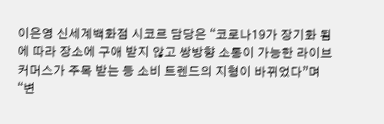이은영 신세계백화점 시코르 담당은 “코로나19가 장기화 됨에 따라 장소에 구애 받지 않고 쌍방향 소통이 가능한 라이브 커머스가 주목 받는 등 소비 트렌드의 지형이 바뀌었다”며 “변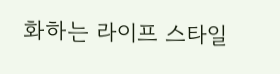화하는 라이프 스타일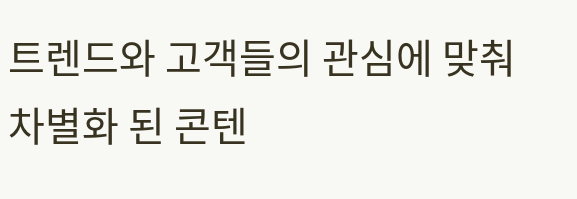트렌드와 고객들의 관심에 맞춰 차별화 된 콘텐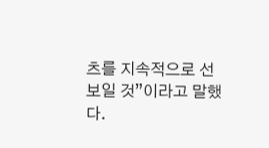츠를 지속적으로 선보일 것”이라고 말했다.